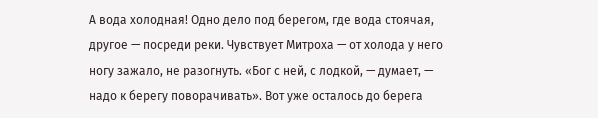А вода холодная! Одно дело под берегом, где вода стоячая, другое — посреди реки. Чувствует Митроха — от холода у него ногу зажало, не разогнуть. «Бог с ней, с лодкой, — думает, — надо к берегу поворачивать». Вот уже осталось до берега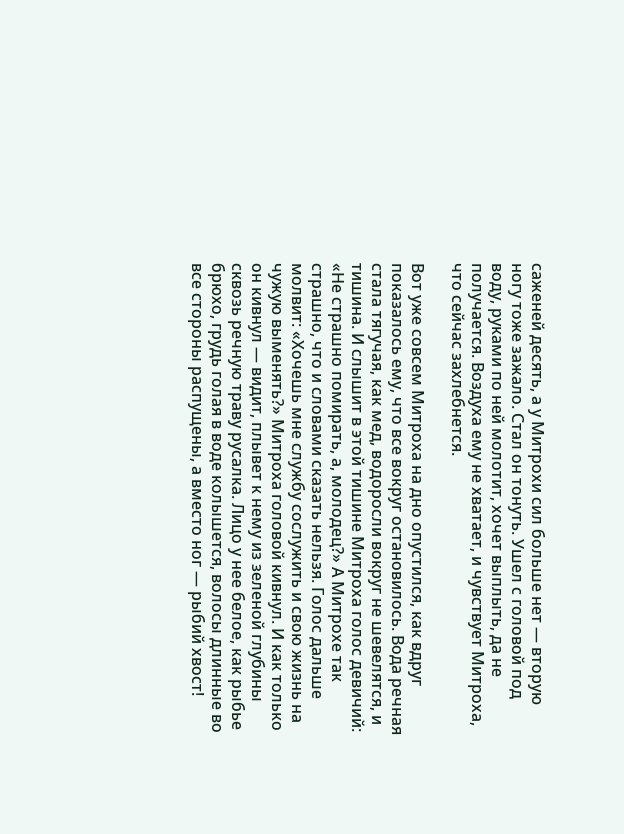саженей десять, а у Митрохи сил больше нет — вторую ногу тоже зажало. Стал он тонуть. Ушел с головой под воду, руками по ней молотит, хочет выплыть, да не получается. Воздуха ему не хватает, и чувствует Митроха, что сейчас захлебнется.

Вот уже совсем Митроха на дно опустился, как вдруг показалось ему, что все вокруг остановилось. Вода речная стала тягучая, как мед, водоросли вокруг не шевелятся, и тишина. И слышит в этой тишине Митроха голос девичий: «Не страшно помирать, а, молодец?» А Митрохе так страшно, что и словами сказать нельзя. Голос дальше молвит: «Хочешь мне службу сослужить и свою жизнь на чужую выменять?» Митроха головой кивнул. И как только он кивнул — видит, плывет к нему из зеленой глубины сквозь речную траву русалка. Лицо у нее белое, как рыбье брюхо, грудь голая в воде колышется, волосы длинные во все стороны распущены, а вместо ног — рыбий хвост!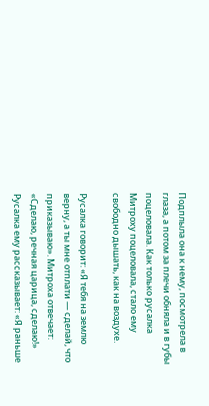Подплыла она к нему, посмотрела в глаза, а потом за плечи обняла и в губы поцеловала. Как только русалка Митроху поцеловала, стало ему свободно дышать, как на воздухе.

Русалка говорит: «Я тебя на землю верну, а ты мне отплати — сделай, что приказываю». Митроха отвечает: «Сделаю, речная царица, сделаю!»
Русалка ему рассказывает: «Я раньше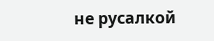не русалкой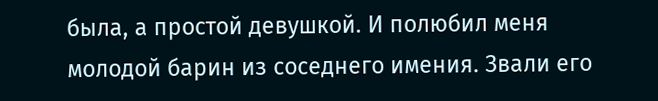была, а простой девушкой. И полюбил меня молодой барин из соседнего имения. Звали его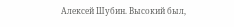Алексей Шубин. Высокий был,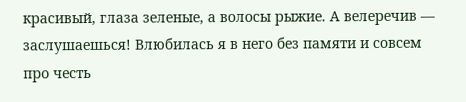красивый, глаза зеленые, а волосы рыжие. А велеречив — заслушаешься! Влюбилась я в него без памяти и совсем про честь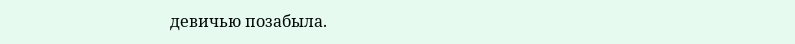девичью позабыла.